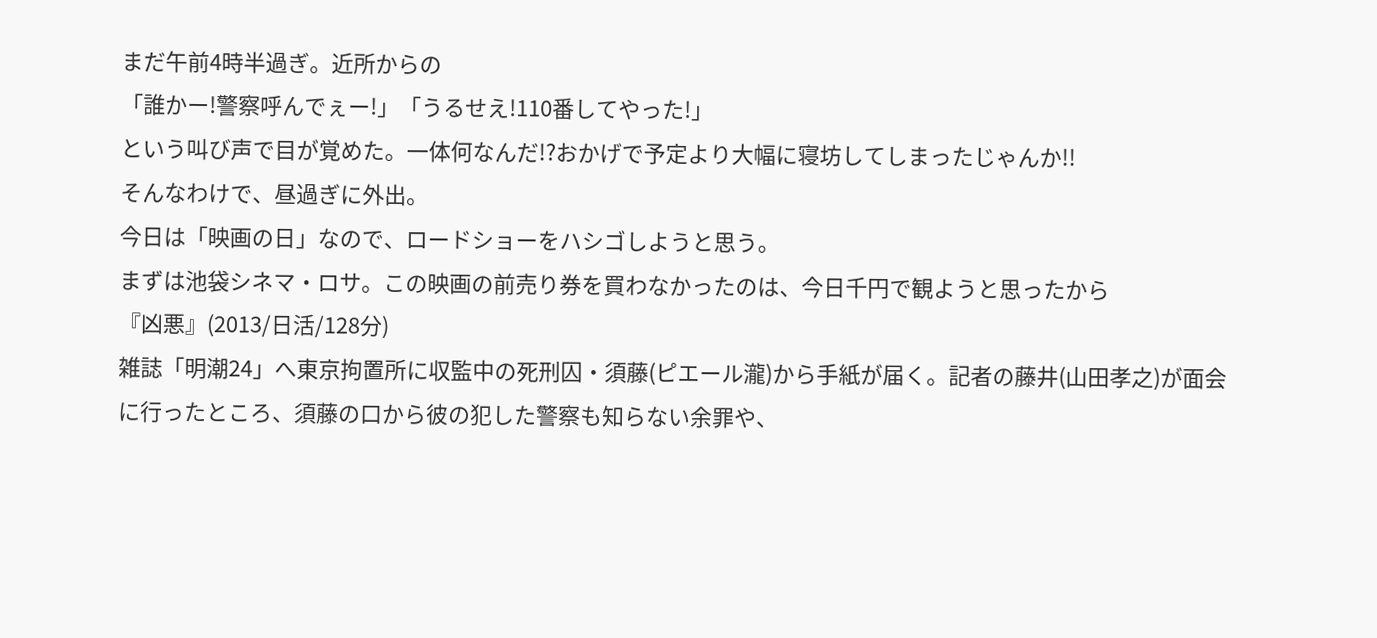まだ午前4時半過ぎ。近所からの
「誰かー!警察呼んでぇー!」「うるせえ!110番してやった!」
という叫び声で目が覚めた。一体何なんだ!?おかげで予定より大幅に寝坊してしまったじゃんか!!
そんなわけで、昼過ぎに外出。
今日は「映画の日」なので、ロードショーをハシゴしようと思う。
まずは池袋シネマ・ロサ。この映画の前売り券を買わなかったのは、今日千円で観ようと思ったから
『凶悪』(2013/日活/128分)
雑誌「明潮24」へ東京拘置所に収監中の死刑囚・須藤(ピエール瀧)から手紙が届く。記者の藤井(山田孝之)が面会に行ったところ、須藤の口から彼の犯した警察も知らない余罪や、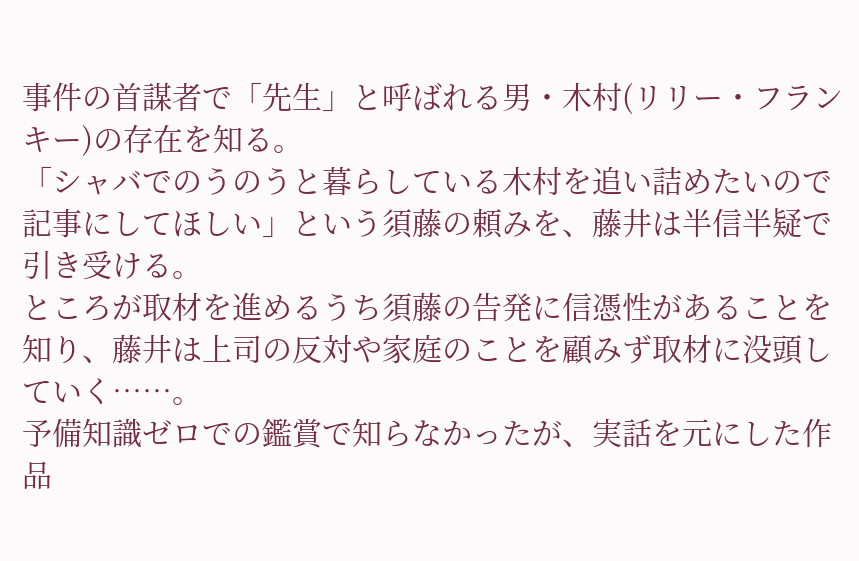事件の首謀者で「先生」と呼ばれる男・木村(リリー・フランキー)の存在を知る。
「シャバでのうのうと暮らしている木村を追い詰めたいので記事にしてほしい」という須藤の頼みを、藤井は半信半疑で引き受ける。
ところが取材を進めるうち須藤の告発に信憑性があることを知り、藤井は上司の反対や家庭のことを顧みず取材に没頭していく……。
予備知識ゼロでの鑑賞で知らなかったが、実話を元にした作品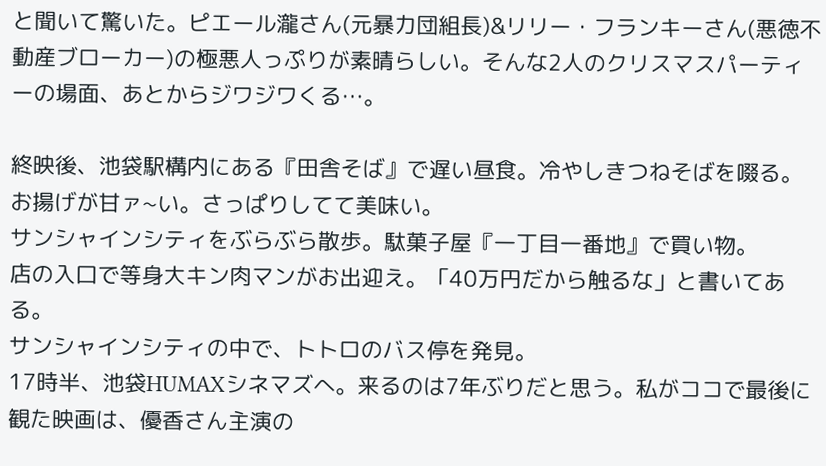と聞いて驚いた。ピエール瀧さん(元暴力団組長)&リリー・フランキーさん(悪徳不動産ブローカー)の極悪人っぷりが素晴らしい。そんな2人のクリスマスパーティーの場面、あとからジワジワくる…。

終映後、池袋駅構内にある『田舎そば』で遅い昼食。冷やしきつねそばを啜る。
お揚げが甘ァ~い。さっぱりしてて美味い。
サンシャインシティをぶらぶら散歩。駄菓子屋『一丁目一番地』で買い物。
店の入口で等身大キン肉マンがお出迎え。「40万円だから触るな」と書いてある。
サンシャインシティの中で、トトロのバス停を発見。
17時半、池袋HUMAXシネマズへ。来るのは7年ぶりだと思う。私がココで最後に観た映画は、優香さん主演の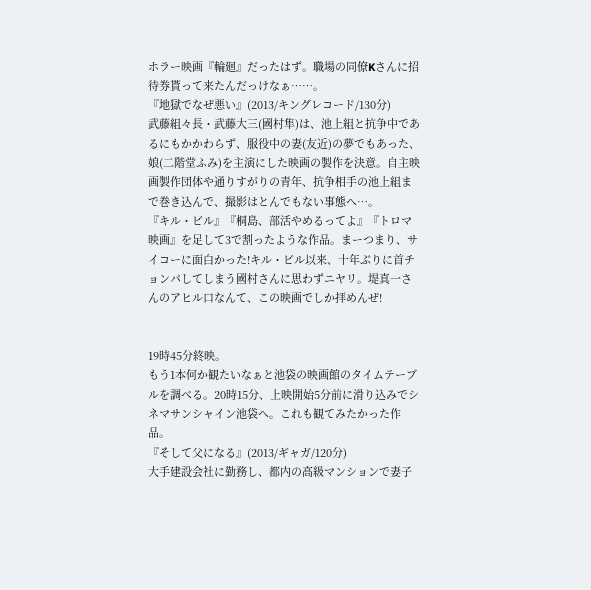ホラー映画『輪廻』だったはず。職場の同僚Kさんに招待券貰って来たんだっけなぁ……。
『地獄でなぜ悪い』(2013/キングレコード/130分)
武藤組々長・武藤大三(國村隼)は、池上組と抗争中であるにもかかわらず、服役中の妻(友近)の夢でもあった、娘(二階堂ふみ)を主演にした映画の製作を決意。自主映画製作団体や通りすがりの青年、抗争相手の池上組まで巻き込んで、撮影はとんでもない事態へ…。
『キル・ビル』『桐島、部活やめるってよ』『トロマ映画』を足して3で割ったような作品。まーつまり、サイコーに面白かった!キル・ビル以来、十年ぶりに首チョンパしてしまう國村さんに思わずニヤリ。堤真一さんのアヒル口なんて、この映画でしか拝めんぜ!


19時45分終映。
もう1本何か観たいなぁと池袋の映画館のタイムテーブルを調べる。20時15分、上映開始5分前に滑り込みでシネマサンシャイン池袋へ。これも観てみたかった作品。
『そして父になる』(2013/ギャガ/120分)
大手建設会社に勤務し、都内の高級マンションで妻子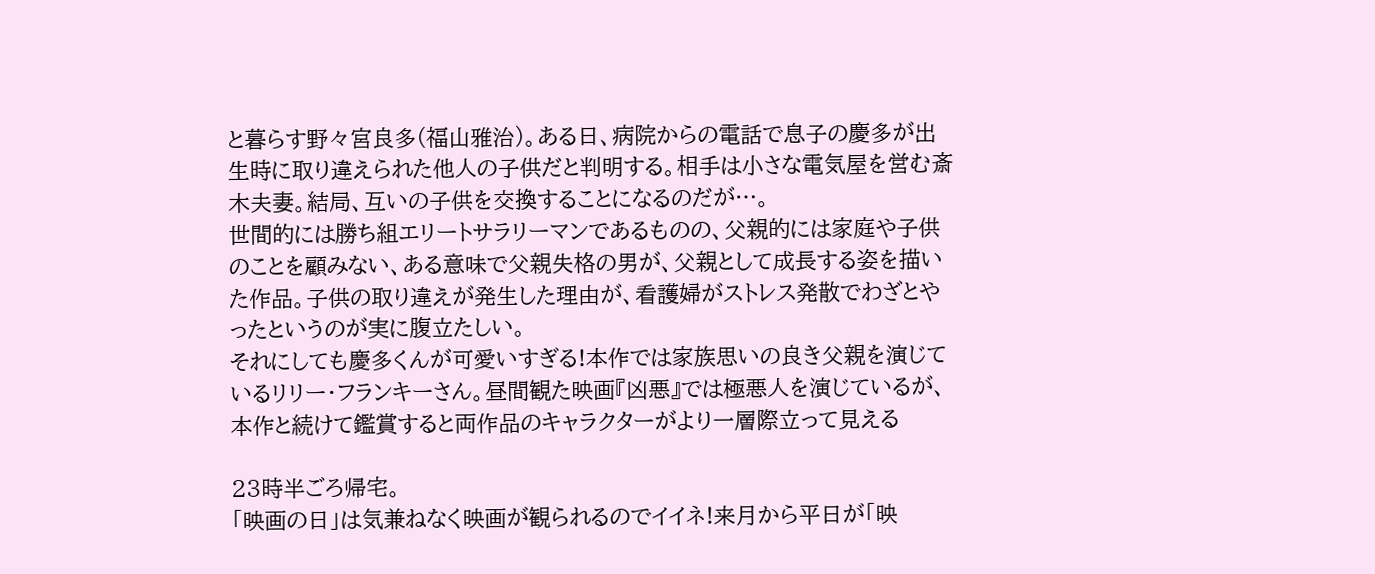と暮らす野々宮良多(福山雅治)。ある日、病院からの電話で息子の慶多が出生時に取り違えられた他人の子供だと判明する。相手は小さな電気屋を営む斎木夫妻。結局、互いの子供を交換することになるのだが…。
世間的には勝ち組エリートサラリーマンであるものの、父親的には家庭や子供のことを顧みない、ある意味で父親失格の男が、父親として成長する姿を描いた作品。子供の取り違えが発生した理由が、看護婦がストレス発散でわざとやったというのが実に腹立たしい。
それにしても慶多くんが可愛いすぎる!本作では家族思いの良き父親を演じているリリー・フランキーさん。昼間観た映画『凶悪』では極悪人を演じているが、本作と続けて鑑賞すると両作品のキャラクターがより一層際立って見える

23時半ごろ帰宅。
「映画の日」は気兼ねなく映画が観られるのでイイネ!来月から平日が「映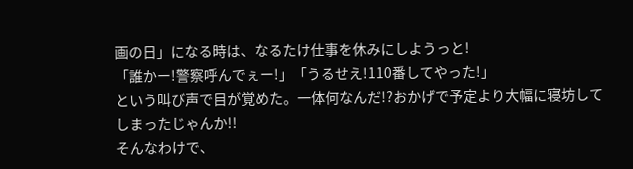画の日」になる時は、なるたけ仕事を休みにしようっと!
「誰かー!警察呼んでぇー!」「うるせえ!110番してやった!」
という叫び声で目が覚めた。一体何なんだ!?おかげで予定より大幅に寝坊してしまったじゃんか!!
そんなわけで、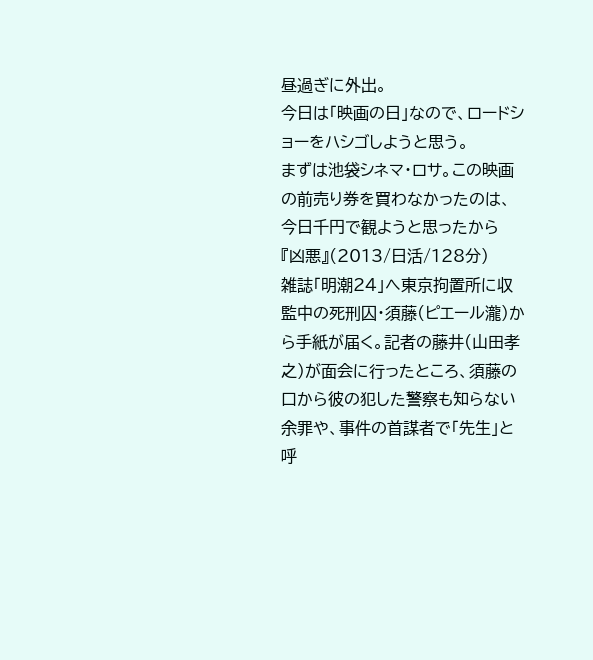昼過ぎに外出。
今日は「映画の日」なので、ロードショーをハシゴしようと思う。
まずは池袋シネマ・ロサ。この映画の前売り券を買わなかったのは、今日千円で観ようと思ったから
『凶悪』(2013/日活/128分)
雑誌「明潮24」へ東京拘置所に収監中の死刑囚・須藤(ピエール瀧)から手紙が届く。記者の藤井(山田孝之)が面会に行ったところ、須藤の口から彼の犯した警察も知らない余罪や、事件の首謀者で「先生」と呼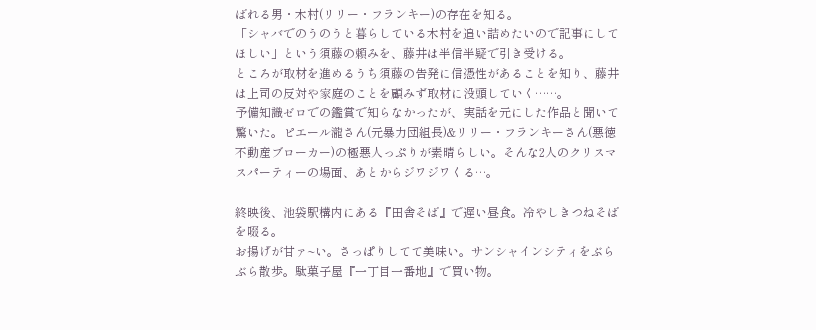ばれる男・木村(リリー・フランキー)の存在を知る。
「シャバでのうのうと暮らしている木村を追い詰めたいので記事にしてほしい」という須藤の頼みを、藤井は半信半疑で引き受ける。
ところが取材を進めるうち須藤の告発に信憑性があることを知り、藤井は上司の反対や家庭のことを顧みず取材に没頭していく……。
予備知識ゼロでの鑑賞で知らなかったが、実話を元にした作品と聞いて驚いた。ピエール瀧さん(元暴力団組長)&リリー・フランキーさん(悪徳不動産ブローカー)の極悪人っぷりが素晴らしい。そんな2人のクリスマスパーティーの場面、あとからジワジワくる…。

終映後、池袋駅構内にある『田舎そば』で遅い昼食。冷やしきつねそばを啜る。
お揚げが甘ァ~い。さっぱりしてて美味い。サンシャインシティをぶらぶら散歩。駄菓子屋『一丁目一番地』で買い物。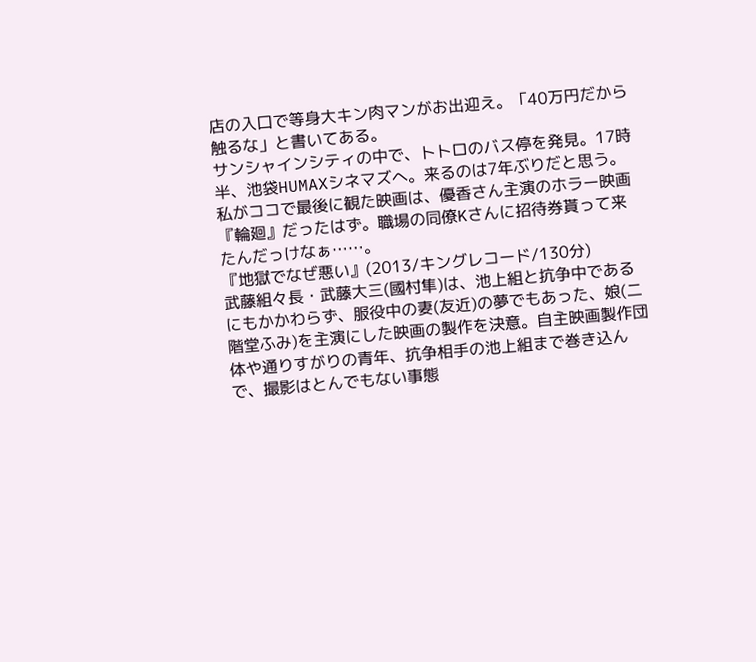店の入口で等身大キン肉マンがお出迎え。「40万円だから触るな」と書いてある。
サンシャインシティの中で、トトロのバス停を発見。17時半、池袋HUMAXシネマズへ。来るのは7年ぶりだと思う。私がココで最後に観た映画は、優香さん主演のホラー映画『輪廻』だったはず。職場の同僚Kさんに招待券貰って来たんだっけなぁ……。
『地獄でなぜ悪い』(2013/キングレコード/130分)
武藤組々長・武藤大三(國村隼)は、池上組と抗争中であるにもかかわらず、服役中の妻(友近)の夢でもあった、娘(二階堂ふみ)を主演にした映画の製作を決意。自主映画製作団体や通りすがりの青年、抗争相手の池上組まで巻き込んで、撮影はとんでもない事態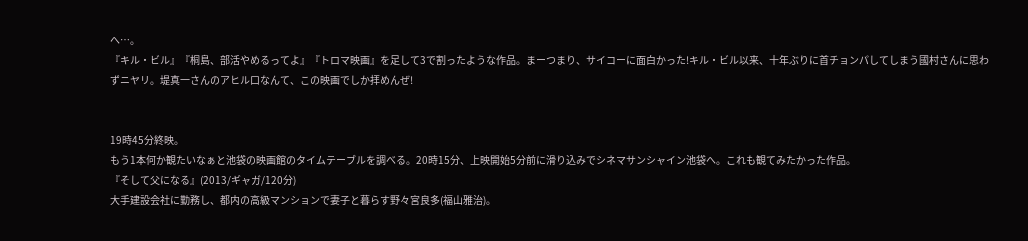へ…。
『キル・ビル』『桐島、部活やめるってよ』『トロマ映画』を足して3で割ったような作品。まーつまり、サイコーに面白かった!キル・ビル以来、十年ぶりに首チョンパしてしまう國村さんに思わずニヤリ。堤真一さんのアヒル口なんて、この映画でしか拝めんぜ!


19時45分終映。
もう1本何か観たいなぁと池袋の映画館のタイムテーブルを調べる。20時15分、上映開始5分前に滑り込みでシネマサンシャイン池袋へ。これも観てみたかった作品。
『そして父になる』(2013/ギャガ/120分)
大手建設会社に勤務し、都内の高級マンションで妻子と暮らす野々宮良多(福山雅治)。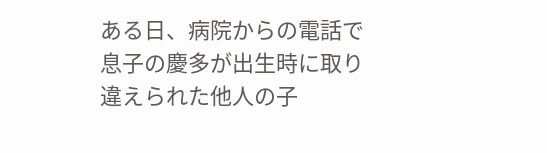ある日、病院からの電話で息子の慶多が出生時に取り違えられた他人の子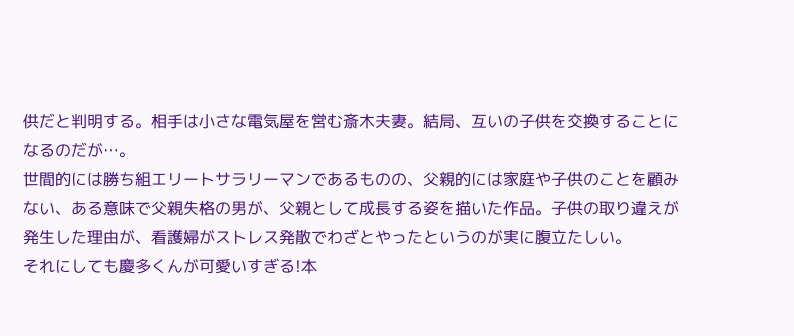供だと判明する。相手は小さな電気屋を営む斎木夫妻。結局、互いの子供を交換することになるのだが…。
世間的には勝ち組エリートサラリーマンであるものの、父親的には家庭や子供のことを顧みない、ある意味で父親失格の男が、父親として成長する姿を描いた作品。子供の取り違えが発生した理由が、看護婦がストレス発散でわざとやったというのが実に腹立たしい。
それにしても慶多くんが可愛いすぎる!本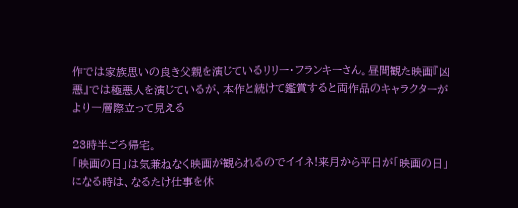作では家族思いの良き父親を演じているリリー・フランキーさん。昼間観た映画『凶悪』では極悪人を演じているが、本作と続けて鑑賞すると両作品のキャラクターがより一層際立って見える

23時半ごろ帰宅。
「映画の日」は気兼ねなく映画が観られるのでイイネ!来月から平日が「映画の日」になる時は、なるたけ仕事を休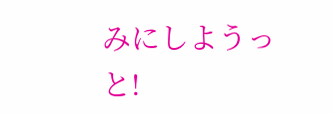みにしようっと!